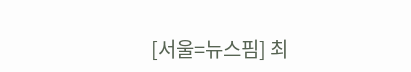[서울=뉴스핌] 최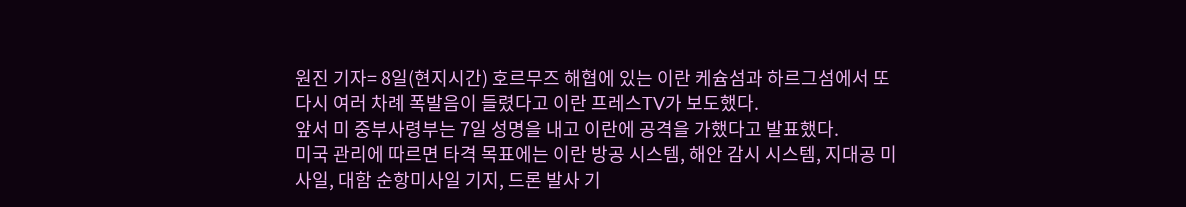원진 기자= 8일(현지시간) 호르무즈 해협에 있는 이란 케슘섬과 하르그섬에서 또 다시 여러 차례 폭발음이 들렸다고 이란 프레스TV가 보도했다.
앞서 미 중부사령부는 7일 성명을 내고 이란에 공격을 가했다고 발표했다.
미국 관리에 따르면 타격 목표에는 이란 방공 시스템, 해안 감시 시스템, 지대공 미사일, 대함 순항미사일 기지, 드론 발사 기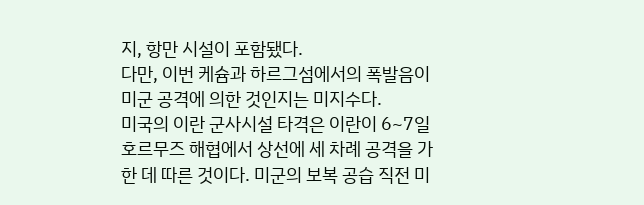지, 항만 시설이 포함됐다.
다만, 이번 케슘과 하르그섬에서의 폭발음이 미군 공격에 의한 것인지는 미지수다.
미국의 이란 군사시설 타격은 이란이 6~7일 호르무즈 해협에서 상선에 세 차례 공격을 가한 데 따른 것이다. 미군의 보복 공습 직전 미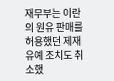재무부는 이란의 원유 판매를 허용했던 제재 유예 조치도 취소했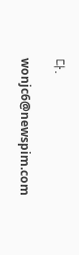다.

wonjc6@newspim.com